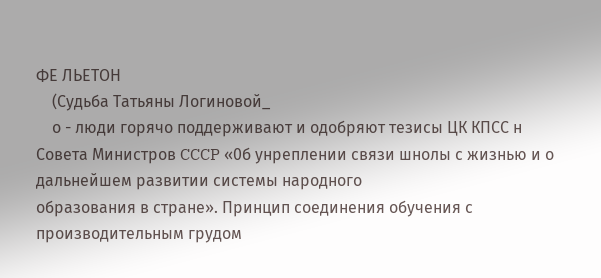ФЕ ЛЬЕТОН
    (Судьба Татьяны Логиновой_
    о - люди горячо поддерживают и одобряют тезисы ЦК КПСС н
Совета Министров CCCP «0б унреплении связи шнолы с жизнью и о дальнейшем развитии системы народного
образования в стране». Принцип соединения обучения с производительным грудом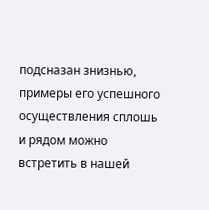подсназан знизнью, примеры его успешного осуществления сплошь и рядом можно
встретить в нашей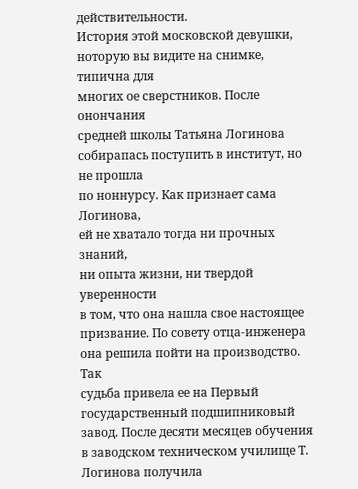действительности.
История этой московской девушки, ноторую вы видите на снимке, типична для
многих ое сверстников. После онончания
средней школы Татьяна Логинова собирапась поступить в институт, но не прошла
по ноннурсу. Как признает сама Логинова,
ей не хватало тогда ни прочных знаний,
ни опыта жизни, ни твердой уверенности
в том, что она нашла свое настоящее
призвание. По совету отца-инженера
она решила пойти на производство. Так
судьба привела ее на Первый государственный подшипниковый завод. После десяти месяцев обучения в заводском техническом училище Т. Логинова получила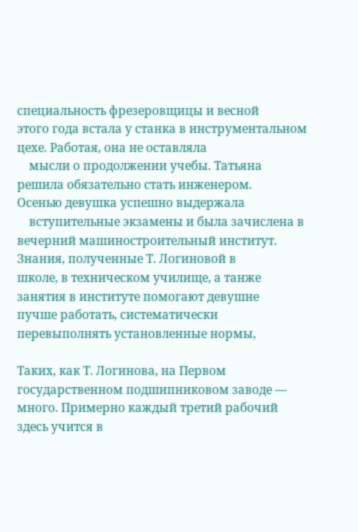специальность фрезеровщицы и весной
этого года встала у станка в инструментальном цехе. Работая, она не оставляла
    мысли о продолжении учебы. Татьяна
решила обязательно стать инженером.
Осенью девушка успешно выдержала
    вступительные экзамены и была зачислена в вечерний машиностроительный институт. Знания, полученные Т. Логиновой в
школе, в техническом училище, а танже
занятия в институте помогают девушне
пучше работать, систематически перевыполнять установленные нормы,

Таких, как Т. Логинова, на Первом государственном подшипниковом заводе —
много. Примерно каждый третий рабочий
здесь учится в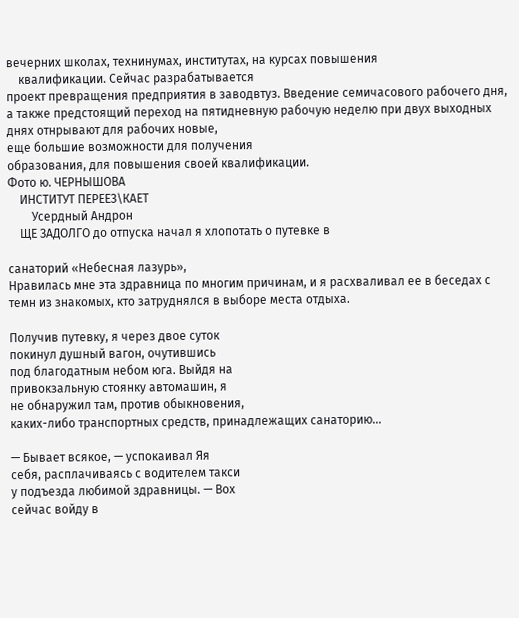вечерних школах, технинумах, институтах, на курсах повышения
    квалификации. Сейчас разрабатывается
проект превращения предприятия в заводвтуз. Введение семичасового рабочего дня,
а также предстоящий переход на пятидневную рабочую неделю при двух выходных днях отнрывают для рабочих новые,
еще большие возможности для получения
образования, для повышения своей квалификации.
Фото ю. ЧЕРНЫШОВА
    ИНСТИТУТ ПЕРЕЕЗ\КАЕТ
        Усердный Андрон
    ЩЕ ЗАДОЛГО до отпуска начал я хлопотать о путевке в

санаторий «Небесная лазурь»,
Нравилась мне эта здравница по многим причинам, и я расхваливал ее в беседах с темн из знакомых, кто затруднялся в выборе места отдыха.

Получив путевку, я через двое суток
покинул душный вагон, очутившись
под благодатным небом юга. Выйдя на
привокзальную стоянку автомашин, я
не обнаружил там, против обыкновения,
каких-либо транспортных средств, принадлежащих санаторию...

— Бывает всякое, — успокаивал Яя
себя, расплачиваясь с водителем такси
у подъезда любимой здравницы. — Вох
сейчас войду в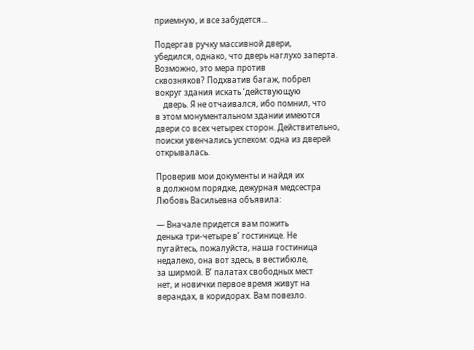приемную, и все забудется...

Подергав ручку массивной двери,
убедился, однако, что дверь наглухо заперта. Возможно, это мера против
сквозняков? Подхватив багаж, побрел
вокруг здания искать ‘действующую
    дверь. Я не отчаивался, ибо помнил, что
в этом монументальном здании имеются
двери со всех четырех сторон. Действительно, поиски увенчались успехом: одна из дверей открывалась.

Проверив мои документы и найдя их
в должном порядке, дежурная медсестра Любовь Васильевна объявила:

— Вначале придется вам пожить
денька три-четыре в’ гостинице. Не
пугайтесь, пожалуйста, наша гостиница
недалеко, она вот здесь, в вестибюле,
за ширмой. В’ палатах свободных мест
нет, и новички первое время живут на
верандах, в коридорах. Вам повезло.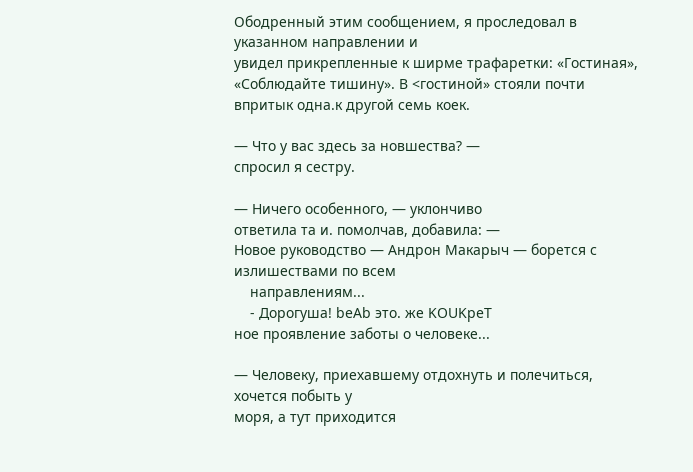Ободренный этим сообщением, я проследовал в указанном направлении и
увидел прикрепленные к ширме трафаретки: «Гостиная», «Соблюдайте тишину». В <гостиной» стояли почти
впритык одна.к другой семь коек.

— Что у вас здесь за новшества? —
спросил я сестру.

— Ничего особенного, — уклончиво
ответила та и. помолчав, добавила: —
Новое руководство — Андрон Макарыч — борется с излишествами по всем
    направлениям...
    - Дорогуша! beAb это. же KOUKpeT
ное проявление заботы о человеке...

— Человеку, приехавшему отдохнуть и полечиться, хочется побыть у
моря, а тут приходится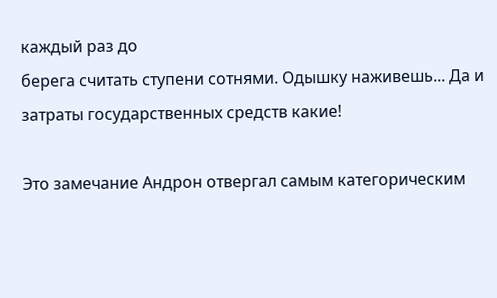каждый раз до
берега считать ступени сотнями. Одышку наживешь... Да и затраты государственных средств какие!

Это замечание Андрон отвергал самым категорическим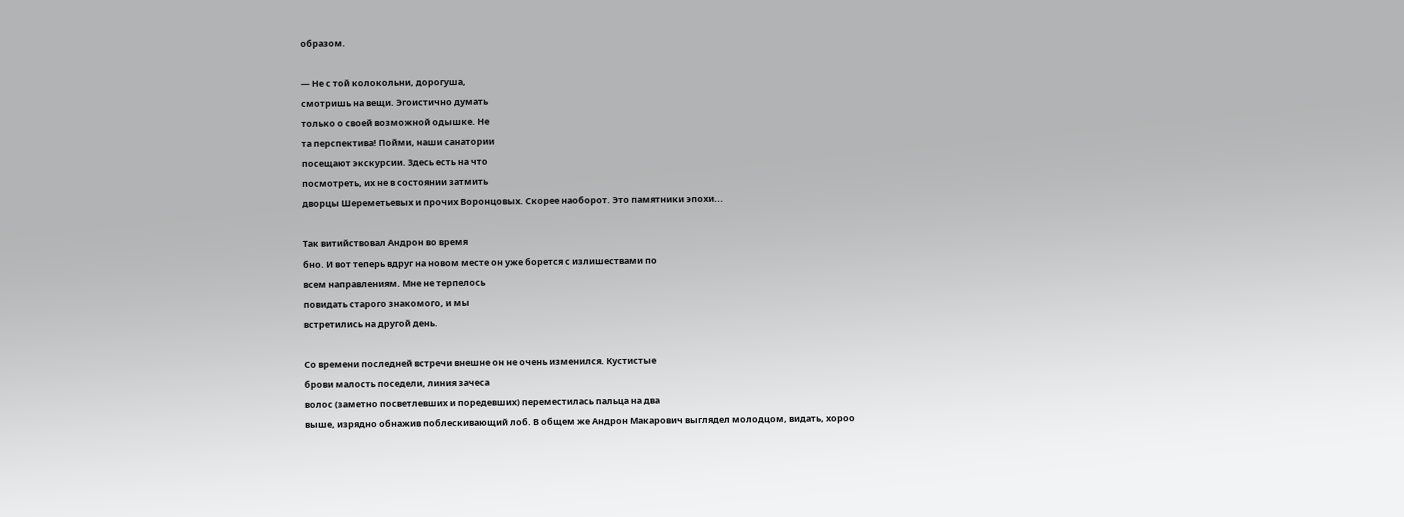образом.

— Не с той колокольни, дорогуша,
смотришь на вещи. Эгоистично думать
только о своей возможной одышке. Не
та перспектива! Пойми, наши санатории
посещают экскурсии. Здесь есть на что
посмотреть, их не в состоянии затмить
дворцы Шереметьевых и прочих Воронцовых. Скорее наоборот. Это памятники эпохи...

Так витийствовал Андрон во время
бно. И вот теперь вдруг на новом месте он уже борется с излишествами по
всем направлениям. Мне не терпелось
повидать старого знакомого, и мы
встретились на другой день.

Со времени последней встречи внешне он не очень изменился. Кустистые
брови малость поседели, линия зачеса
волос (заметно посветлевших и поредевших) переместилась пальца на два
выше, изрядно обнажив поблескивающий лоб. В общем же Андрон Макарович выглядел молодцом, видать, хороо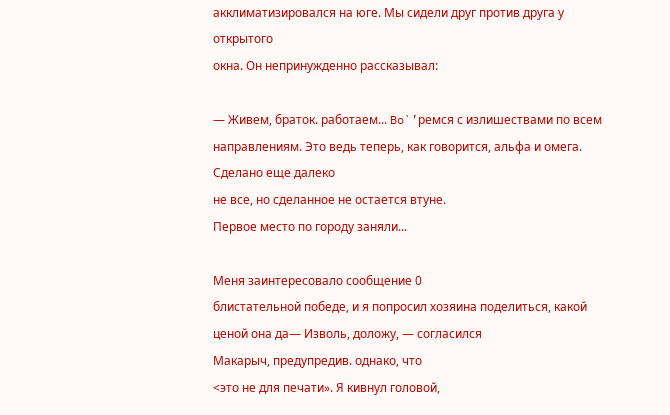акклиматизировался на юге. Мы сидели друг против друга у открытого
окна. Он непринужденно рассказывал:

— Живем, браток. работаем... Bo`’ремся с излишествами по всем направлениям. Это ведь теперь, как говорится, альфа и омега. Сделано еще далеко
не все, но сделанное не остается втуне.
Первое место по городу заняли...

Меня заинтересовало сообщение 0
блистательной победе, и я попросил хозяина поделиться, какой ценой она да— Изволь, доложу, — согласился
Макарыч, предупредив. однако, что
<это не для печати». Я кивнул головой,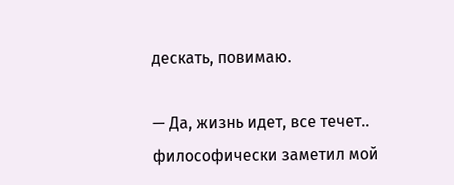дескать, повимаю.

— Да, жизнь идет, все течет..
философически заметил мой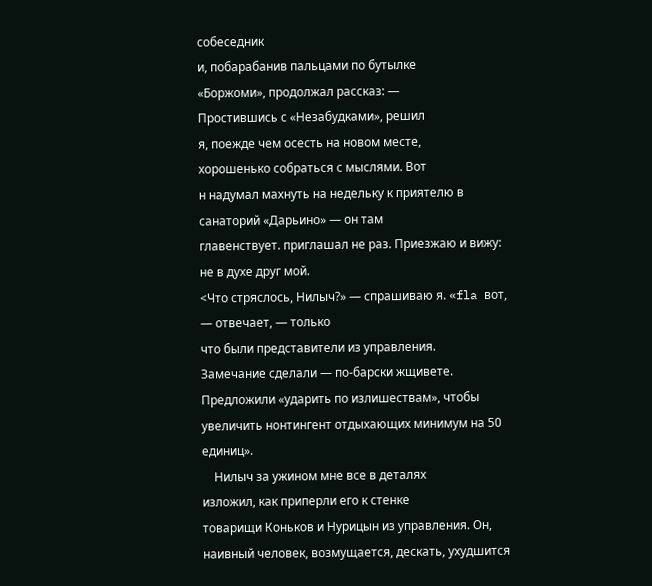собеседник
и, побарабанив пальцами по бутылке
«Боржоми», продолжал рассказ: —
Простившись с «Незабудками», решил
я, поежде чем осесть на новом месте,
хорошенько собраться с мыслями. Вот
н надумал махнуть на недельку к приятелю в санаторий «Дарьино» — он там
главенствует. приглашал не раз. Приезжаю и вижу: не в духе друг мой.
<Что стряслось, Нилыч?» — спрашиваю я. «fla вот, — отвечает, — только
что были представители из управления.
Замечание сделали — по-барски жщивете. Предложили «ударить по излишествам», чтобы увеличить нонтингент отдыхающих минимум на 50 единиц».
    Нилыч за ужином мне все в деталях
изложил, как приперли его к стенке
товарищи Коньков и Нурицын из управления. Он, наивный человек, возмущается, дескать, ухудшится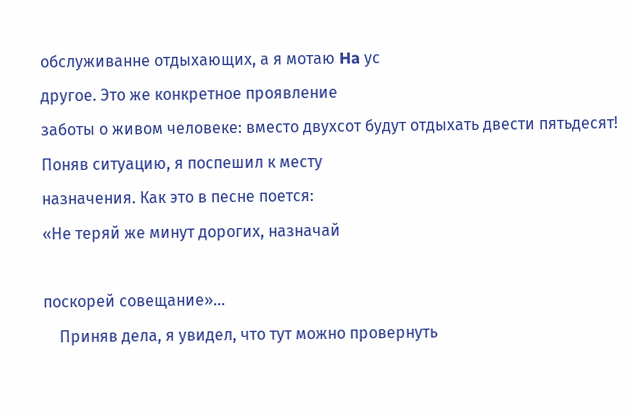обслуживанне отдыхающих, а я мотаю Ha ус
другое. Это же конкретное проявление
заботы о живом человеке: вместо двухсот будут отдыхать двести пятьдесят!
Поняв ситуацию, я поспешил к месту
назначения. Как это в песне поется:
«Не теряй же минут дорогих, назначай

поскорей совещание»...
    Приняв дела, я увидел, что тут можно провернуть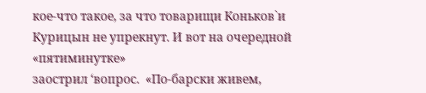кое-что такое, за что товарищи Коньков`и Курицын не упрекнут. И вот на очередной «пятиминутке»
заострил ‘вопрос.  «По-барски живем,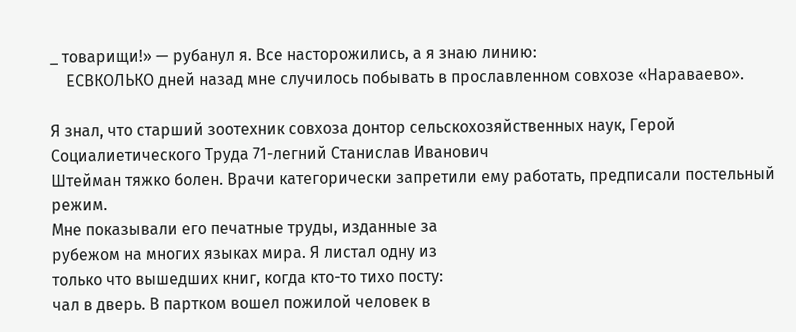_ товарищи!» — рубанул я. Все насторожились, а я знаю линию:
    ЕСВКОЛЬКО дней назад мне случилось побывать в прославленном совхозе «Нараваево».

Я знал, что старший зоотехник совхоза донтор сельскохозяйственных наук, Герой Социалиетического Труда 71-легний Станислав Иванович
Штейман тяжко болен. Врачи категорически запретили ему работать, предписали постельный режим.
Мне показывали его печатные труды, изданные за
рубежом на многих языках мира. Я листал одну из
только что вышедших книг, когда кто-то тихо посту:
чал в дверь. В партком вошел пожилой человек в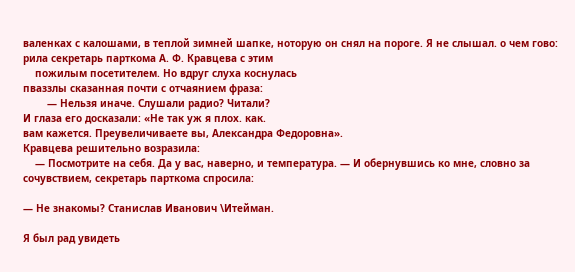валенках с калошами, в теплой зимней шапке, ноторую он снял на пороге. Я не слышал. о чем гово:
рила секретарь парткома А. Ф. Кравцева с этим
    пожилым посетителем. Но вдруг слуха коснулась
пваззлы сказанная почти с отчаянием фраза:
        — Нельзя иначе. Слушали радио? Читали?
И глаза его досказали: «Не так уж я плох. как.
вам кажется. Преувеличиваете вы, Александра Федоровна».
Кравцева решительно возразила:
    — Посмотрите на себя. Да у вас, наверно, и температура. — И обернувшись ко мне, словно за сочувствием, секретарь парткома спросила:

— Не знакомы? Станислав Иванович \Итейман.

Я был рад увидеть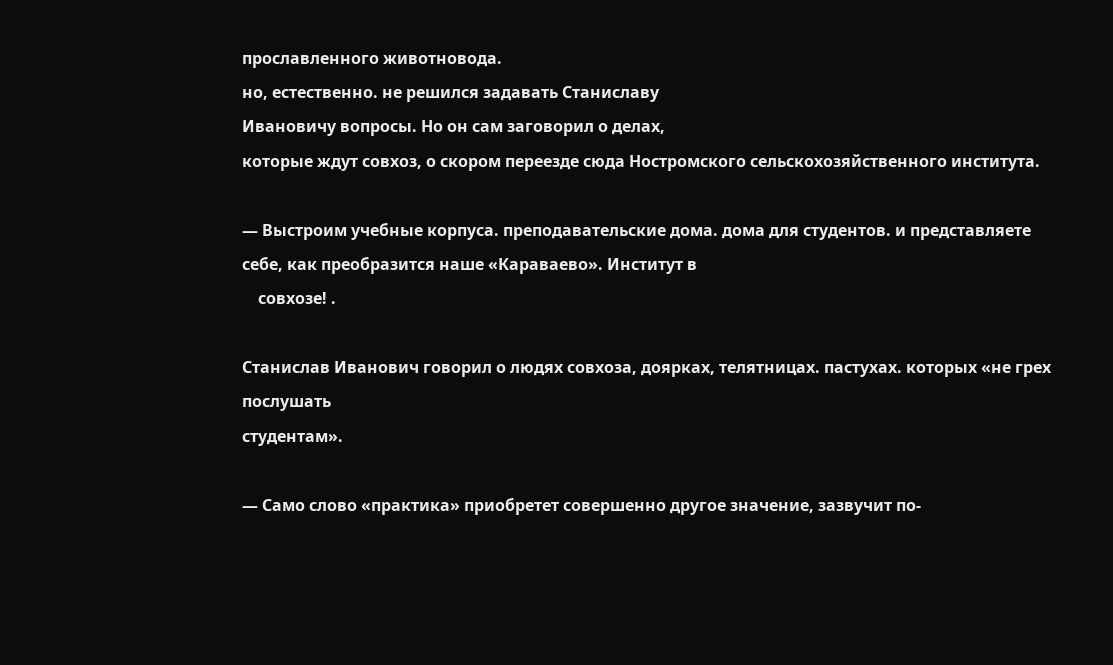прославленного животновода.
но, естественно. не решился задавать Станиславу
Ивановичу вопросы. Но он сам заговорил о делах,
которые ждут совхоз, о скором переезде сюда Hoстромского сельскохозяйственного института.

— Выстроим учебные корпуса. преподавательские дома. дома для студентов. и представляете себе, как преобразится наше «Караваево». Институт в
    совхозе! .

Станислав Иванович говорил о людях совхоза, доярках, телятницах. пастухах. которых «не грех послушать
студентам».

— Само слово «практика» приобретет совершенно другое значение, зазвучит по-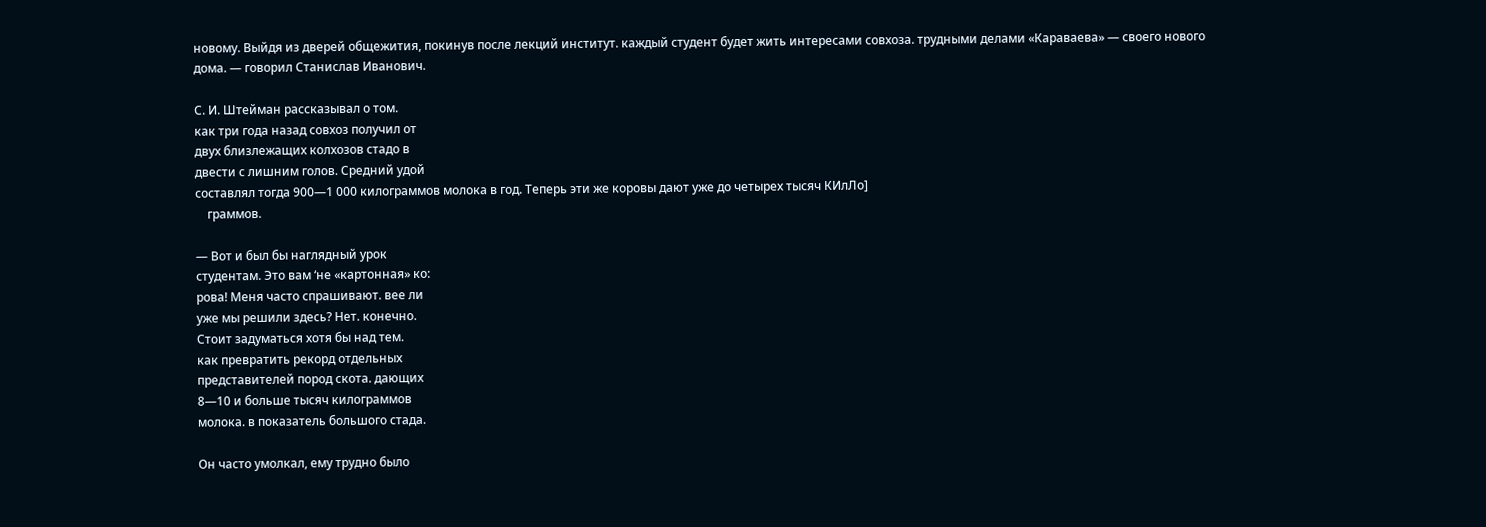новому. Выйдя из дверей общежития, покинув после лекций институт. каждый студент будет жить интересами совхоза. трудными делами «Караваева» — своего нового дома. — говорил Станислав Иванович.

С. И. Штейман рассказывал о том.
как три года назад совхоз получил от
двух близлежащих колхозов стадо в
двести с лишним голов. Средний удой
составлял тогда 900—1 000 килограммов молока в год. Теперь эти же коровы дают уже до четырех тысяч КИлЛо]
    граммов.

— Вот и был бы наглядный урок
студентам. Это вам ‘не «картонная» ко:
рова! Меня часто спрашивают. вее ли
уже мы решили здесь? Нет. конечно.
Стоит задуматься хотя бы над тем.
как превратить рекорд отдельных
представителей пород скота. дающих
8—10 и больше тысяч килограммов
молока. в показатель большого стада.

Он часто умолкал, ему трудно было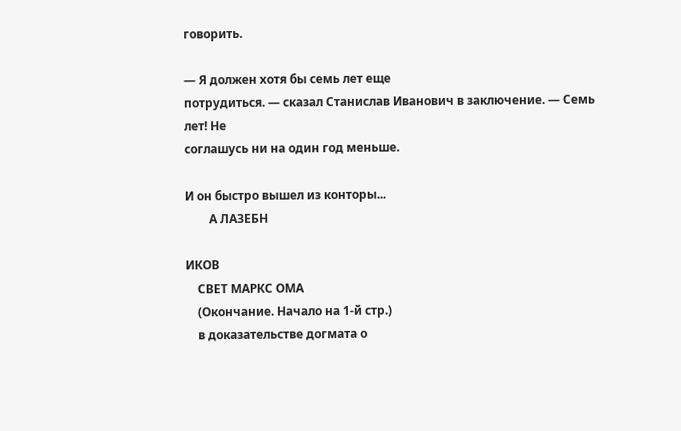говорить.

— Я должен хотя бы семь лет еще
потрудиться. — сказал Станислав Иванович в заключение. — Семь лет! Не
соглашусь ни на один год меньше.

И он быстро вышел из конторы...
        А ЛАЗЕБН

ИКОВ
    СВЕТ МАРКС ОМА
    (Окончание. Начало на 1-й стр.)
    в доказательстве догмата о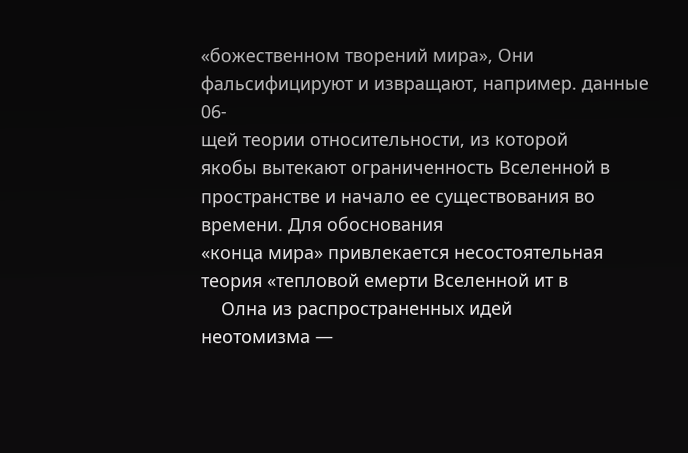«божественном творений мира», Они фальсифицируют и извращают, например. данные 06-
щей теории относительности, из которой
якобы вытекают ограниченность Вселенной в пространстве и начало ее существования во времени. Для обоснования
«конца мира» привлекается несостоятельная теория «тепловой емерти Вселенной ит в
    Олна из распространенных идей
неотомизма —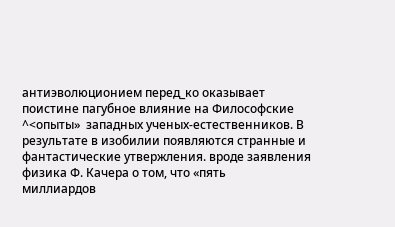антиэволюционием перед_ко оказывает поистине пагубное влияние на Философские ^<опыты»  западных ученых-естественников. В результате в изобилии появляются странные и
фантастические утвержления. вроде заявления физика Ф. Качера о том, что «пять
миллиардов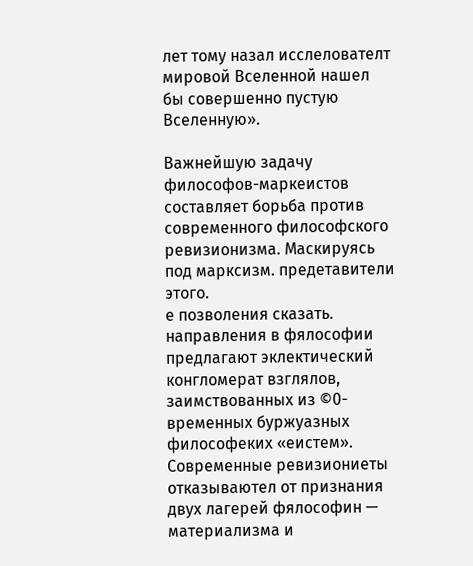лет тому назал исслелователт
мировой Вселенной нашел бы совершенно пустую Вселенную».

Важнейшую задачу философов-маркеистов составляет борьба против современного философского ревизионизма. Маскируясь под марксизм. предетавители этого.
е позволения сказать. направления в фялософии предлагают эклектический конгломерат взглялов, заимствованных из ©0-
временных буржуазных философеких «еистем». Современные ревизиониеты отказываютел от признания двух лагерей фялософин — материализма и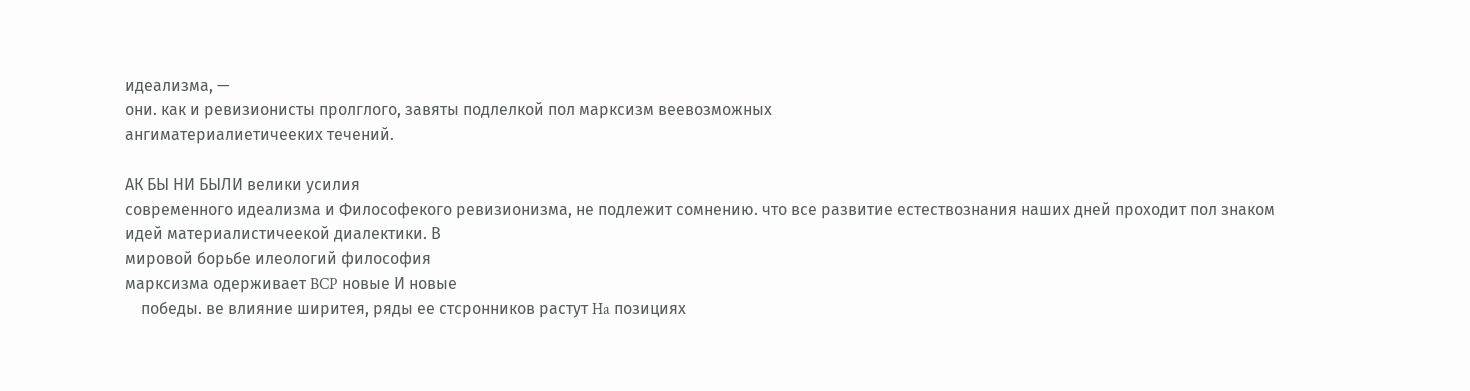идеализма, —
они. как и ревизионисты пролглого, завяты подлелкой пол марксизм веевозможных
ангиматериалиетичееких течений.

АК БЫ НИ БЫЛИ велики усилия
современного идеализма и Философекого ревизионизма, не подлежит сомнению. что все развитие естествознания наших дней проходит пол знаком
идей материалистичеекой диалектики. В
мировой борьбе илеологий философия
марксизма одерживает BCP новые И новые
    победы. ве влияние ширитея, ряды ее стсронников растут Ha позициях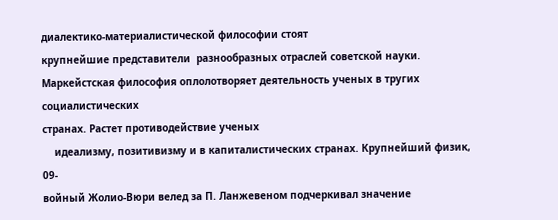диалектико-материалистической философии стоят
крупнейшие представители  разнообразных отраслей советской науки. Маркейстская философия оплолотворяет деятельность ученых в тругих социалистических
странах. Растет противодействие ученых
    идеализму, позитивизму и в капиталистических странах. Крупнейший физик, 09-
войный Жолио-Вюри велед за П. Ланжевеном подчеркивал значение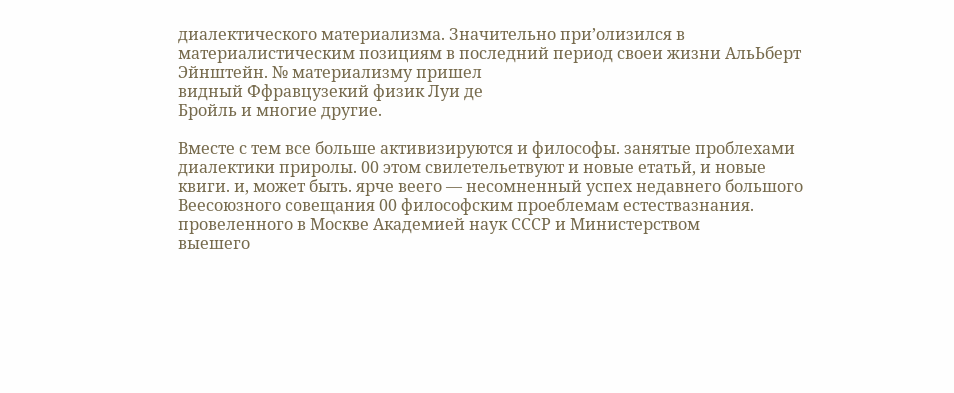диалектического материализма. Значительно при’олизился в материалистическим позициям в последний период своеи жизни АльЬберт Эйнштейн. № материализму пришел
видный Ффравцузекий физик Луи де
Бройль и многие другие.

Вместе с тем все больше активизируются и философы. занятые проблехами диалектики приролы. 00 этом свилетельетвуют и новые етатьй, и новые квиги. и, может быть. ярче веего — несомненный успех недавнего большого Веесоюзного coвещания 00 философским проеблемам естествазнания. провеленного в Москве Академией наук СССР и Министерством
выешего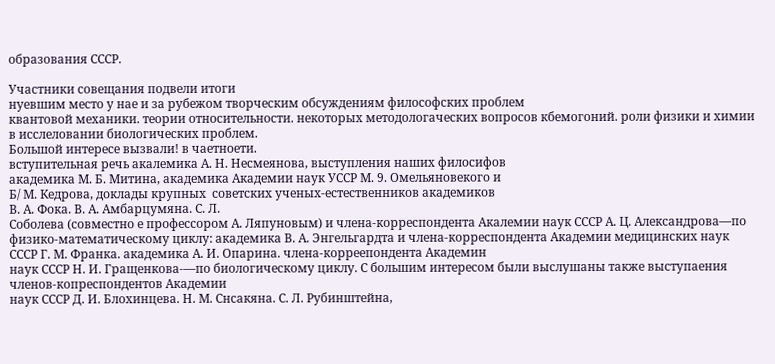образования СССР.

Участники совещания подвели итоги
нуевшим место у нае и за рубежом творческим обсуждениям философских проблем
квантовой механики. теории относительности. некоторых методологаческих вопросов кбемогоний. роли физики и химии
в исслеловании биологических проблем.
Большой интересе вызвали! в чаетноети.
вступительная речь акалемика А. Н. Несмеянова, выступления наших филосифов
академика М. Б. Митина, академика Академии наук УССР М. 9. Омельяновекого и
Б/ М. Кедрова, доклады крупных  советских ученых-естественников академиков
В. А. Фока. В. А. Амбарцумяна. С. Л.
Соболева (совместно е профессором А. Ляпуновым) и члена-корреспондента Акалемии наук СССР А. Ц. Александрова—по
физико-математическому циклу: академика В. А. Энгельгардта и члена-корреспондента Академии медицинских наук
СССР Г. М. Франка. академика А. И. Опарина. члена-корреепондента Академин
наук СССР Н. И. Гращенкова-—по биологическому циклу. С большим интересом были выслушаны также выступаения  членов-копреспондентов Академии
наук СССР Д. И. Блохинцева. Н. М. Снсакяна. С. Л. Рубинштейна,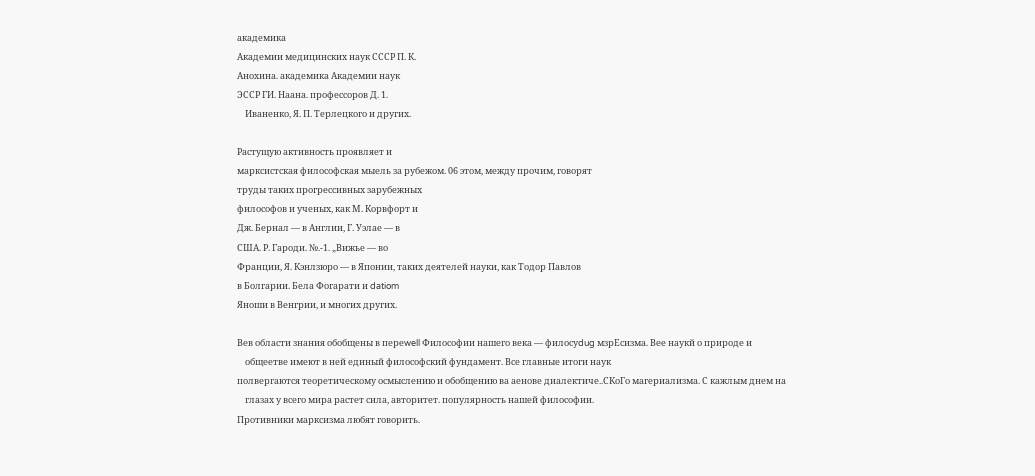академика
Академии медицинских наук СССР П. К.
Анохина. академика Академии наук
ЭССР ГИ. Наана. профессоров Д. 1.
    Иваненко, Я. П. Терлецкого и других.

Растущую активность проявляет и
марксистская философская мыель за рубежом. 06 этом, между прочим, говорят
труды таких прогрессивных зарубежных
философов и ученых, как М. Корвфорт и
Дж. Бернал — в Англии, Г. Уэлае — в
США. Р. Гароди. №.-1. „Вижье — во
Франции, Я. Кэнлзюро — в Японии, таких деятелей науки, как Тодор Павлов
в Болгарии. Бела Фогарати и datiom
Яноши в Венгрии, и многих других.

Вев области знания обобщены в переwell Философии нашего века — филосуdug мзрЕсизма. Вее наукй о природе и
    общеетве имеют в ней единый философский фундамент. Все главные итоги наук
полвергаются теоретическому осмыслению и обобщению ва аенове диалектиче..СКоГо магериализма. С кажлым днем на
    глазах у всего мира растет сила, авторитет. популярность нашей философии.
Противники марксизма любят говорить.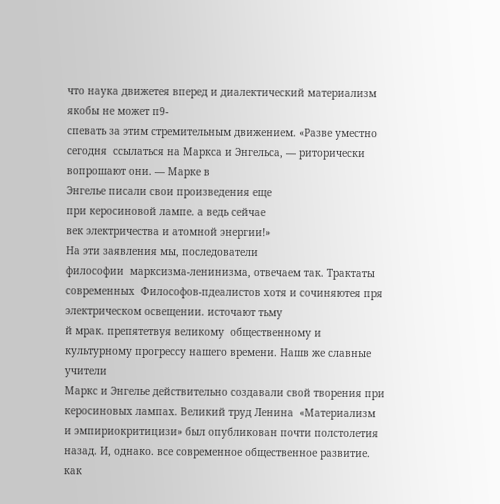что наука движетея вперед и диалектический материализм якобы не может п9-
спевать за этим стремительным движением. «Разве уместно сегодня  ссылаться на Маркса и Энгельса, — риторически вопрошают они. — Марке в
Энгелье писали свои произведения еще
при керосиновой лампе. а ведь сейчае
век электричества и атомной энергии!»
На эти заявления мы, последователи
философии  марксизма-ленинизма, отвечаем так. Трактаты современных  Философов-пдеалистов хотя и сочиняютея пря
электрическом освещении. источают тьму
й мрак. препятетвуя великому  общественному и культурному прогрессу нашего времени. Нашв же славные учители
Маркс и Энгелье действительно создавали свой творения при керосиновых лампах. Великий труд Ленина  «Материализм и эмпириокритицизи» был опубликован почти полстолетия назад. И, однако. все современное общественное развитие. как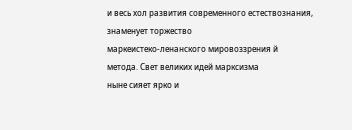и весь хол развития современного естествознания, знаменует торжество
маркеистеко-ленанского мировоззрения й
метода. Свет великих идей марксизма
ныне сияет ярко и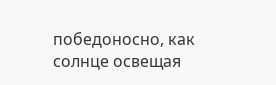победоносно, как солнце освещая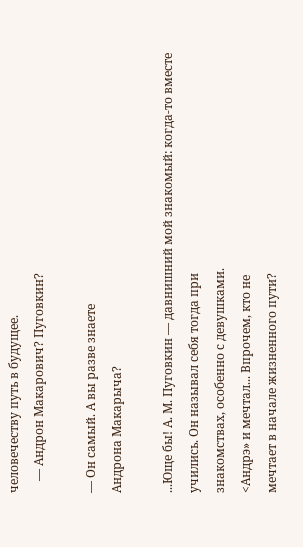человечеству путь в будущее.
    — Андрон Макарович? Пуговкин?

— Он самый. А вы разве знаете
Андрона Макарыча?

...Юще бы! А. М. Пуговкин — давнишний мой знакомый: когда-то вместе
учились. Он называл себя тогда при
знакомствах, особенно с девушками.
<Андрэ» и мечтал... Впрочем, кто не
мечтает в начале жизненного пути?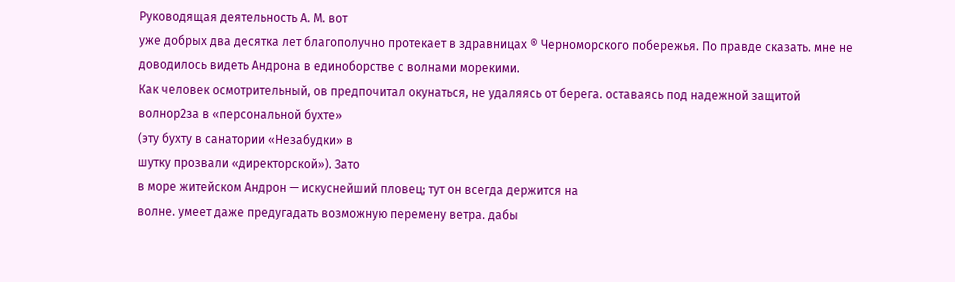Руководящая деятельность А. М. вот
уже добрых два десятка лет благополучно протекает в здравницах ® Черноморского побережья. По правде сказать. мне не доводилось видеть Андрона в единоборстве с волнами морекими.
Как человек осмотрительный, ов предпочитал окунаться, не удаляясь от берега. оставаясь под надежной защитой
волнор2за в «персональной бухте»
(эту бухту в санатории «Незабудки» в
шутку прозвали «директорской»). Зато
в море житейском Андрон — искуснейший пловец; тут он всегда держится на
волне. умеет даже предугадать возможную перемену ветра. дабы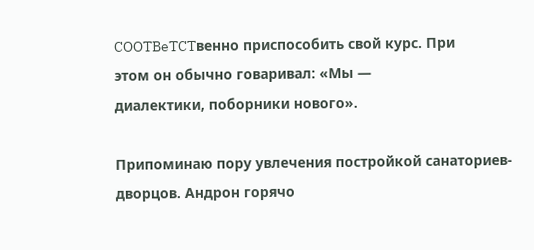COOTBeTCTвенно приспособить свой курс. При
этом он обычно говаривал: «Мы —
диалектики, поборники нового».

Припоминаю пору увлечения постройкой санаториев-дворцов. Андрон горячо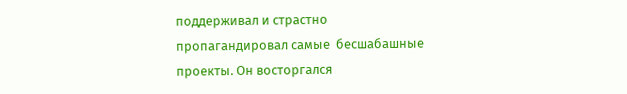поддерживал и страстно
пропагандировал самые  бесшабашные
проекты. Он восторгался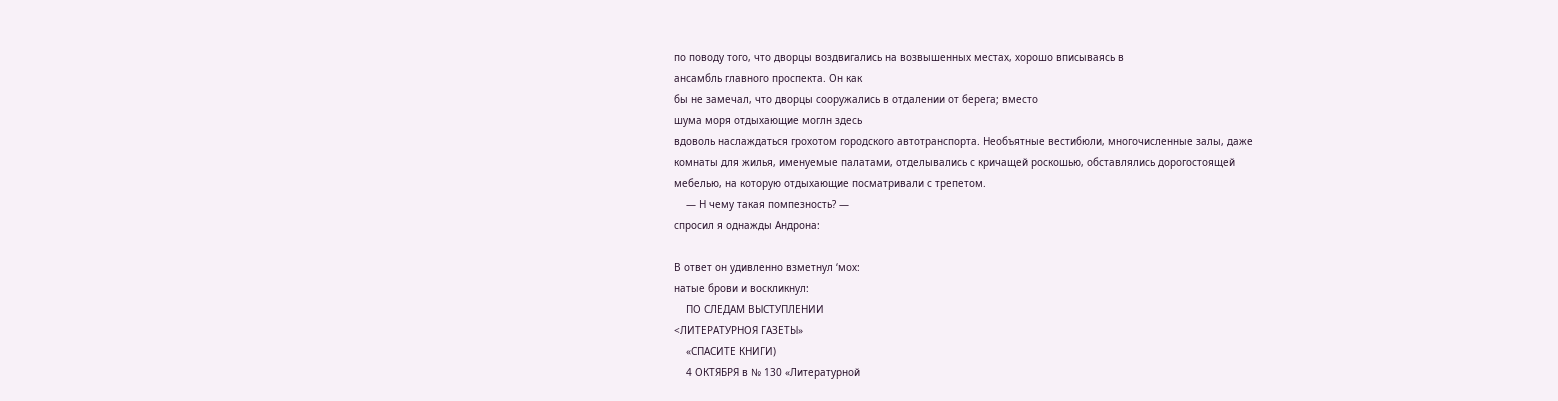по поводу того, что дворцы воздвигались на возвышенных местах, хорошо вписываясь в
ансамбль главного проспекта. Он как
бы не замечал, что дворцы сооружались в отдалении от берега; вместо
шума моря отдыхающие моглн здесь
вдоволь наслаждаться грохотом городского автотранспорта. Необъятные вестибюли, многочисленные залы, даже
комнаты для жилья, именуемые палатами, отделывались с кричащей роскошью, обставлялись дорогостоящей
мебелью, на которую отдыхающие посматривали с трепетом.
    — Н чему такая помпезность? —
спросил я однажды Андрона:

В ответ он удивленно взметнул ‘мох:
натые брови и воскликнул:
    ПО СЛЕДАМ ВЫСТУПЛЕНИИ
<ЛИТЕРАТУРНОЯ ГАЗЕТЫ»
    «СПАСИТЕ КНИГИ)
    4 ОКТЯБРЯ в № 130 «Литературной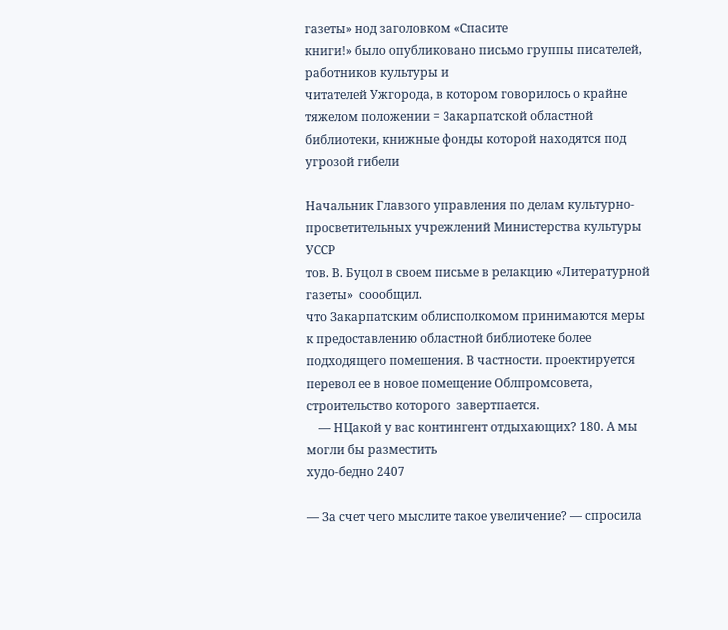газеты» нод заголовком «Спасите
книги!» было опубликовано письмо группы писателей, работников культуры и
читателей Ужгорода, в котором говорилось о крайне тяжелом положении = 3aкарпатской областной библиотеки, книжные фонды которой находятся под угрозой гибели

Начальник Главзого управления по делам культурно-просветительных учрежлений Министерства культуры УССР
тов. В. Буцол в своем письме в релакцию «Литературной газеты»  соообщил.
что Закарпатским облисполкомом принимаются меры к предоставлению областной библиотеке более подходящего помешения. В частности. проектируется перевол ее в новое помещение Облпромсовета, строительство которого  завертпается.
    — НЦакой у вас контингент отдыхающих? 180. А мы могли бы разместить
худо-бедно 2407

— За счет чего мыслите такое увеличение? — спросила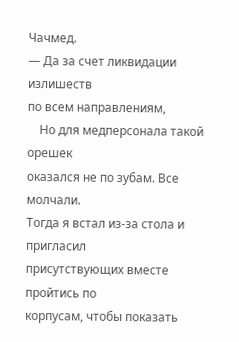Чачмед.
— Да за счет ликвидации излишеств
по всем направлениям,
    Но для медперсонала такой орешек
оказался не по зубам. Все молчали.
Тогда я встал из-за стола и пригласил
присутствующих вместе пройтись по
корпусам, чтобы показать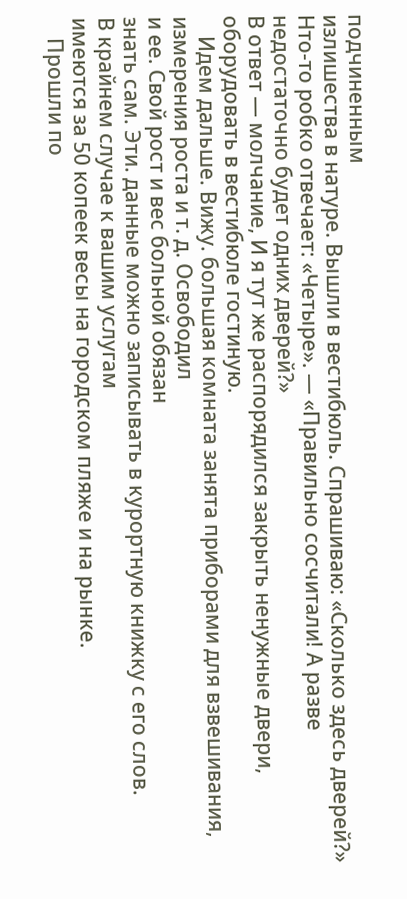подчиненным
излишества в натуре. Вышли в вестибюль. Спрашиваю: «Сколько здесь дверей?» Нто-то робко отвечает: «Четыре». — «Правильно сосчитали! А разве
недостаточно будет одних дверей?»
В ответ — молчание, И я тут же распорядился закрыть ненужные двери,
оборудовать в вестибюле гостиную.
    Идем дальше. Вижу. большая комната занята приборами для взвешивания, измерения роста и т. д. Освободил
и ее. Свой рост и вес больной обязан
знать сам. Эти. данные можно записывать в курортную книжку с его слов.
В крайнем случае к вашим услугам
имеются за 50 копеек весы на городском пляже и на рынке.
    Прошли по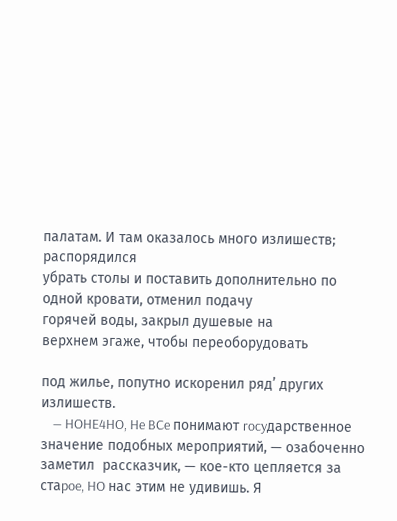палатам. И там оказалось много излишеств; распорядился
убрать столы и поставить дополнительно по одной кровати, отменил подачу
горячей воды, закрыл душевые на
верхнем эгаже, чтобы переоборудовать

под жилье, попутно искоренил ряд’ других излишеств.
    — HOHE4HO, He BCe понимают rocyдарственное значение подобных мероприятий, — озабоченно заметил  рассказчик, — кое-кто цепляется за стаpoe, HO нас этим не удивишь. Я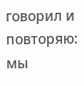говорил и повторяю: мы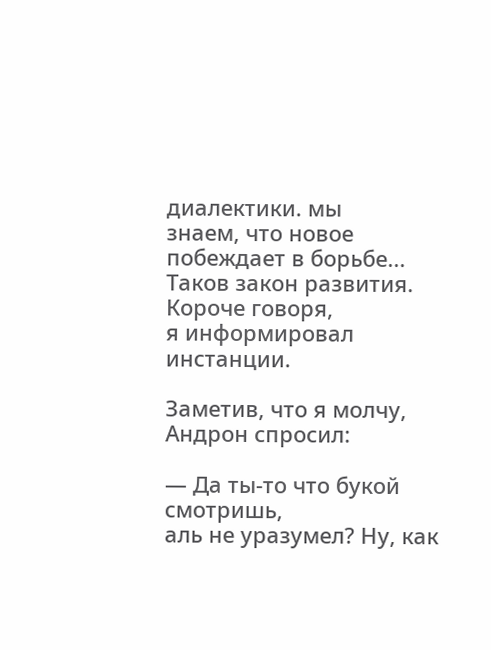диалектики. мы
знаем, что новое побеждает в борьбе...
Таков закон развития. Короче говоря,
я информировал инстанции.

Заметив, что я молчу, Андрон спросил:

— Да ты-то что букой смотришь,
аль не уразумел? Ну, как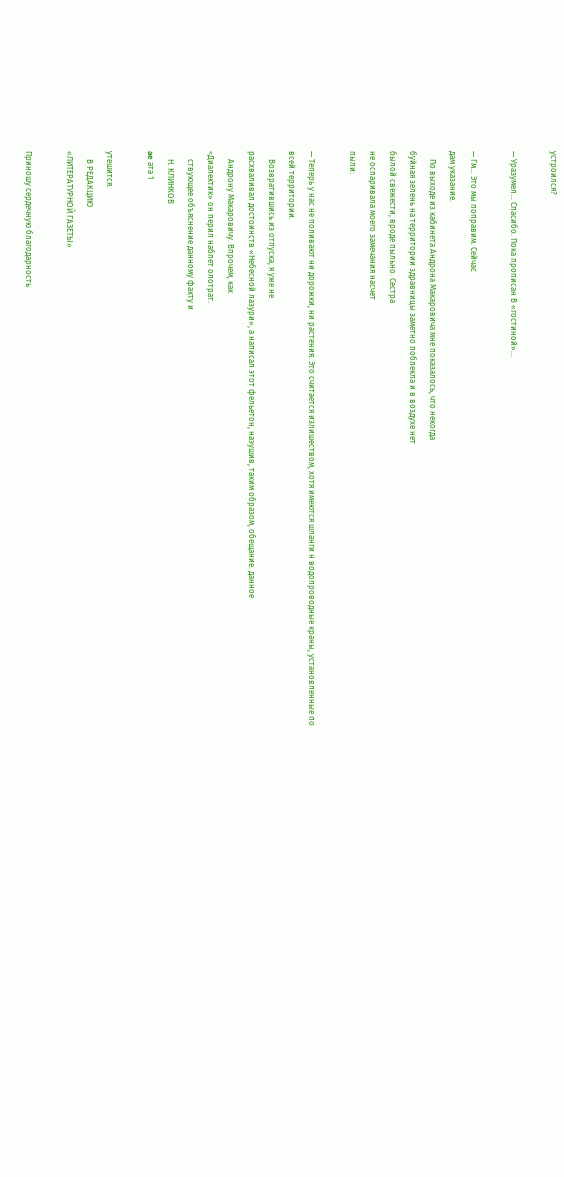устроился?

— Уразумел... Спасибо. Пока прописан В «гостиной»...

— Гм... Это мы поправим. Сейчас
дам указание.
    По выходе из кабинета Андрона Макаровича мне показалось, что некогда
буйная зелень на территории здравницы заметно поблекла и в воздухе нет
былой свежести, вроде пыльно. Сестра
не оспаривала моего замечания насчет
пыли:

— Теперь у нас не поливают ни дорожки, ни растения. Это считается излишеством, хотя имеются шланги н водопроводные краны, установленные по
всей территории.
    Возвратившись из отпуска, я уже не
расхваливал достоинств «Небесной лазури», а написал этот фельетон, наэушив, таким образом, обещание. данное
    Андрону Макаровичу. Впрочем, как
<Диалектик» он перил набпет олотрат.
    ствующее объяснение данному факту и
    Н. КЛИНКОВ
ae ата 1

утешится.
    В РЕДАКЦИЮ
«ЛИТЕРАТУРНОЙ ГАЗЕТЫ»

Приношу сердечную благодарность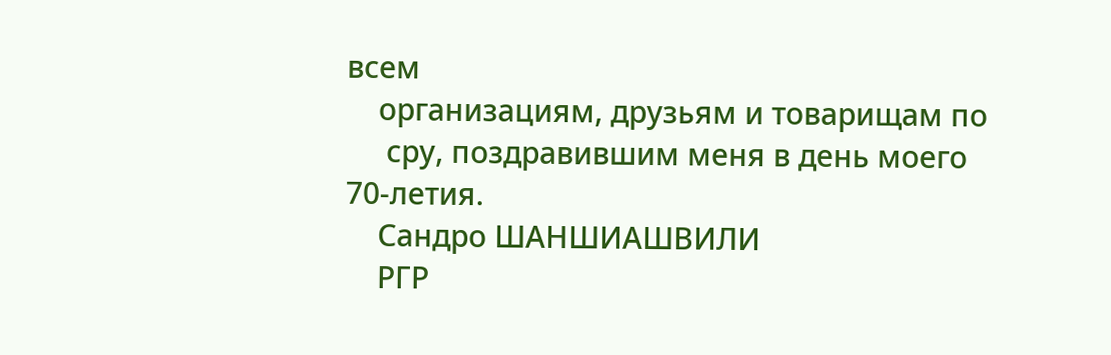всем
    организациям, друзьям и товарищам по
     сру, поздравившим меня в день моего
70-летия.
    Сандро ШАНШИАШВИЛИ
    РГР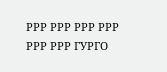РРР РРР РРР РРР РРР РРР ГУРГО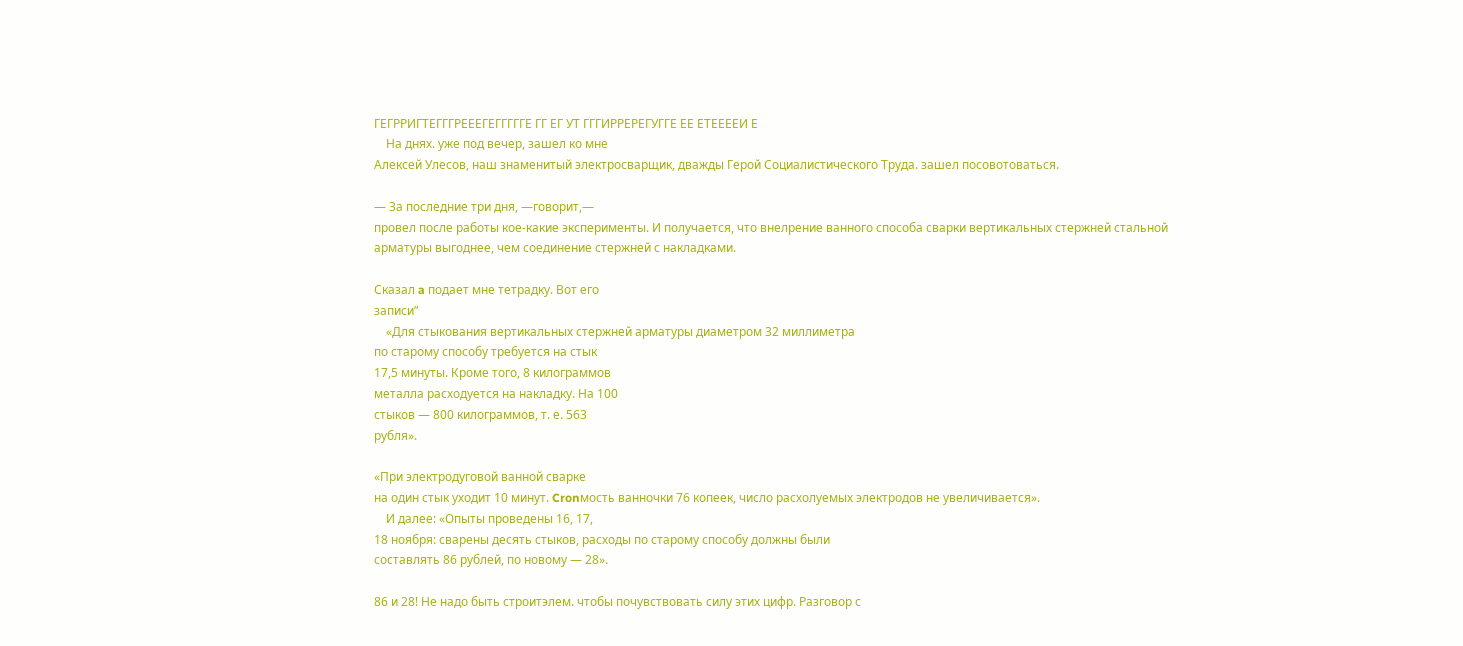ГЕГРРИГТЕГГГРЕЕЕГЕГГГГГЕ ГГ ЕГ УТ ГГГИРРЕРЕГУГГЕ ЕЕ ЕТЕЕЕЕИ Е
    На днях. уже под вечер, зашел ко мне
Алексей Улесов, наш знаменитый электросварщик, дважды Герой Социалистического Труда. зашел посовотоваться.

— За последние три дня, —говорит,—
провел после работы кое-какие эксперименты. И получается, что внелрение ванного способа сварки вертикальных стержней стальной арматуры выгоднее, чем соединение стержней с накладками.

Сказал a подает мне тетрадку. Вот его
записи”
    «Для стыкования вертикальных стержней арматуры диаметром 32 миллиметра
по старому способу требуется на стык
17,5 минуты. Кроме того, 8 килограммов
металла расходуется на накладку. На 100
стыков — 800 килограммов, т. е. 563
рубля».

«При электродуговой ванной сварке
на один стык уходит 10 минут. Cronмость ванночки 76 копеек, число расхолуемых электродов не увеличивается».
    И далее: «Опыты проведены 16, 17,
18 ноября: сварены десять стыков, расходы по старому способу должны были
составлять 86 рублей, по новому — 28».

86 и 28! Не надо быть строитэлем. чтобы почувствовать силу этих цифр. Разговор с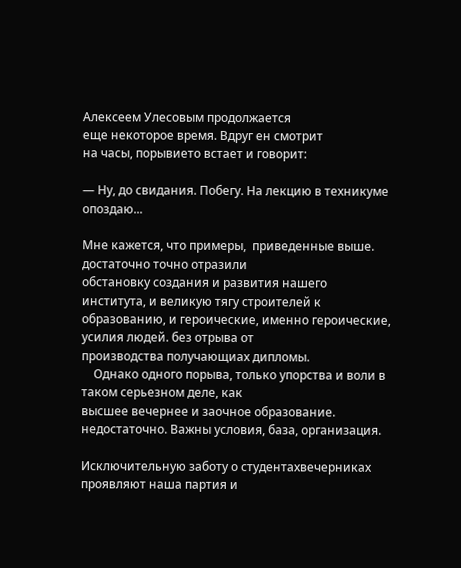Алексеем Улесовым продолжается
еще некоторое время. Вдруг ен смотрит
на часы, порывието встает и говорит:

— Ну, до свидания. Побегу. На лекцию в техникуме опоздаю...

Мне кажется, что примеры,  приведенные выше. достаточно точно отразили
обстановку создания и развития нашего
института, и великую тягу строителей к
образованию, и героические, именно героические, усилия людей. без отрыва от
производства получающиах дипломы.
    Однако одного порыва, только упорства и воли в таком серьезном деле, как
высшее вечернее и заочное образование.
недостаточно. Важны условия, база, организация.

Исключительную заботу о студентахвечерниках проявляют наша партия и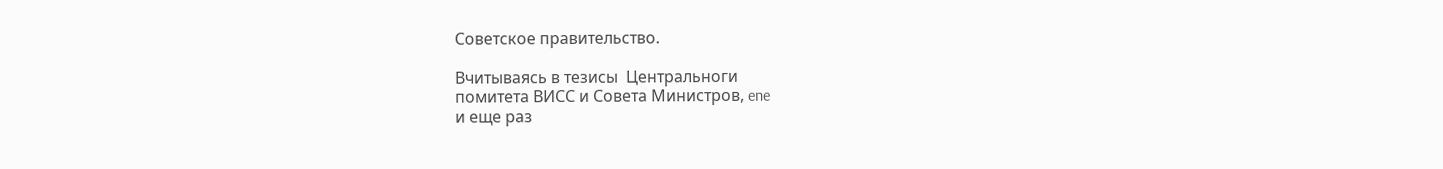Советское правительство.

Вчитываясь в тезисы  Центральноги
помитета ВИСС и Совета Министров, ene
и еще раз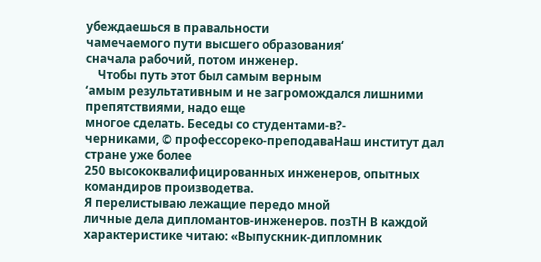убеждаешься в правальности
чамечаемого пути высшего образования‘
сначала рабочий, потом инженер.
    Чтобы путь этот был самым верным
‘амым результативным и не загромождался лишними препятствиями, надо еще
многое сделать. Беседы со студентами-в?-
черниками, © профессореко-преподаваНаш институт дал стране уже более
250 высококвалифицированных инженеров, опытных командиров производетва.
Я перелистываю лежащие передо мной
личные дела дипломантов-инженеров. позTH B каждой характеристике читаю: «Выпускник-дипломник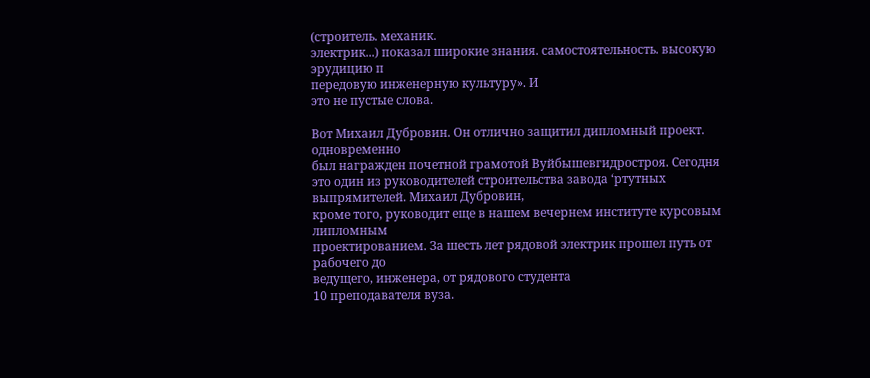(строитель. механик.
электрик...) показал широкие знания. самостоятельность. высокую эрудицию п
передовую инженерную культуру». И
это не пустые слова.

Вот Михаил Дубровин. Он отлично защитил дипломный проект. одновременно
был награжден почетной грамотой Вуйбышевгидростроя. Сегодня это один из руководителей строительства завода ‘ртутных выпрямителей. Михаил Дубровин,
кроме того, руководит еще в нашем вечернем институте курсовым  липломным
проектированием. За шесть лет рядовой электрик прошел путь от рабочего до
ведущего, инженера, от рядового студента
10 преподавателя вуза.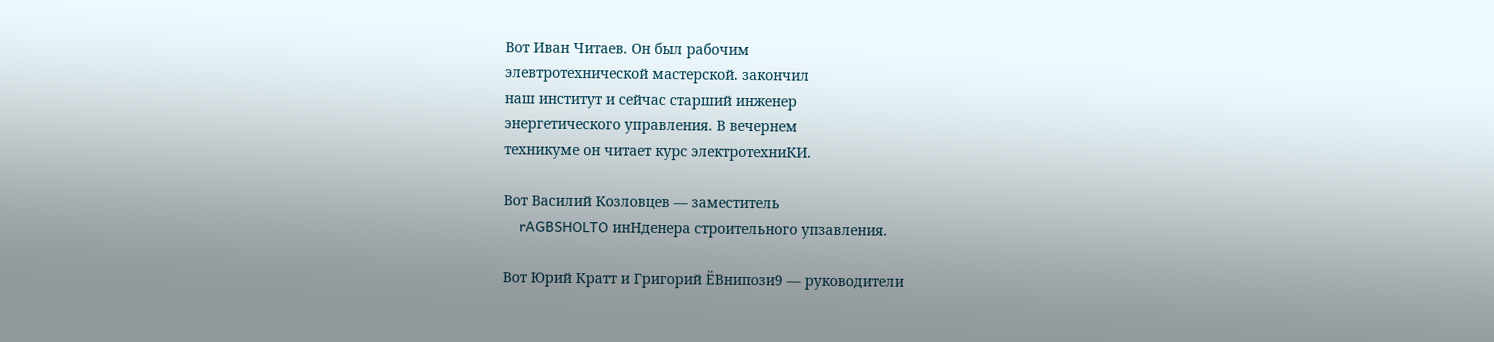Вот Иван Читаев. Он был рабочим
элевтротехнической мастерской. закончил
наш институт и сейчас старший инженер
энергетического управления. В вечернем
техникуме он читает курс электротехниКИ.

Вот Василий Козловцев — заместитель
    rAGBSHOLTO инНденера строительного упзавления.

Вот Юрий Кратт и Григорий ЁВнипози9 — руководители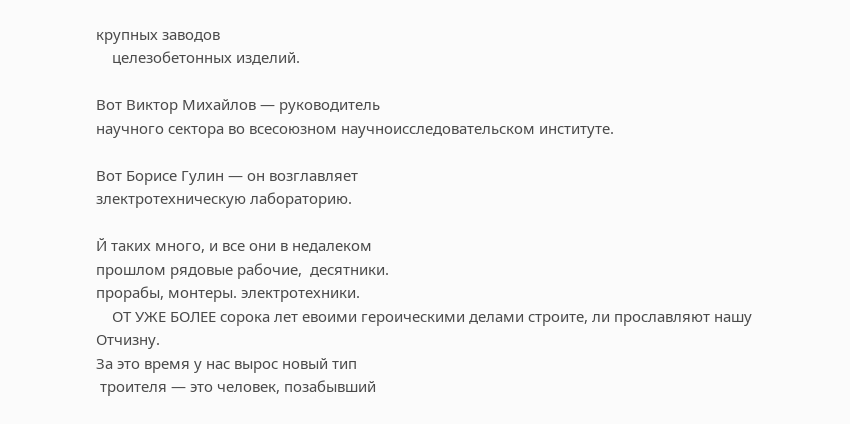крупных заводов
    целезобетонных изделий.

Вот Виктор Михайлов — руководитель
научного сектора во всесоюзном научноисследовательском институте.

Вот Борисе Гулин — он возглавляет
злектротехническую лабораторию.

Й таких много, и все они в недалеком
прошлом рядовые рабочие,  десятники.
прорабы, монтеры. электротехники.
    ОТ УЖЕ БОЛЕЕ сорока лет евоими героическими делами строите, ли прославляют нашу Отчизну.
За это время у нас вырос новый тип
 троителя — это человек, позабывший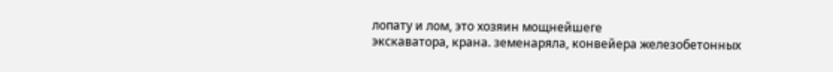лопату и лом, это хозяин мощнейшеге
экскаватора, крана. земенаряла, конвейера железобетонных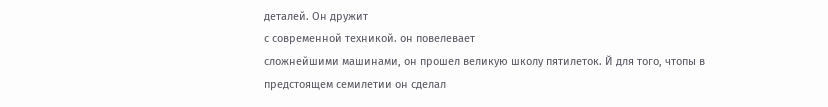деталей. Он дружит
с современной техникой. он повелевает
сложнейшими машинами, он прошел великую школу пятилеток. Й для того, чтопы в предстоящем семилетии он сделал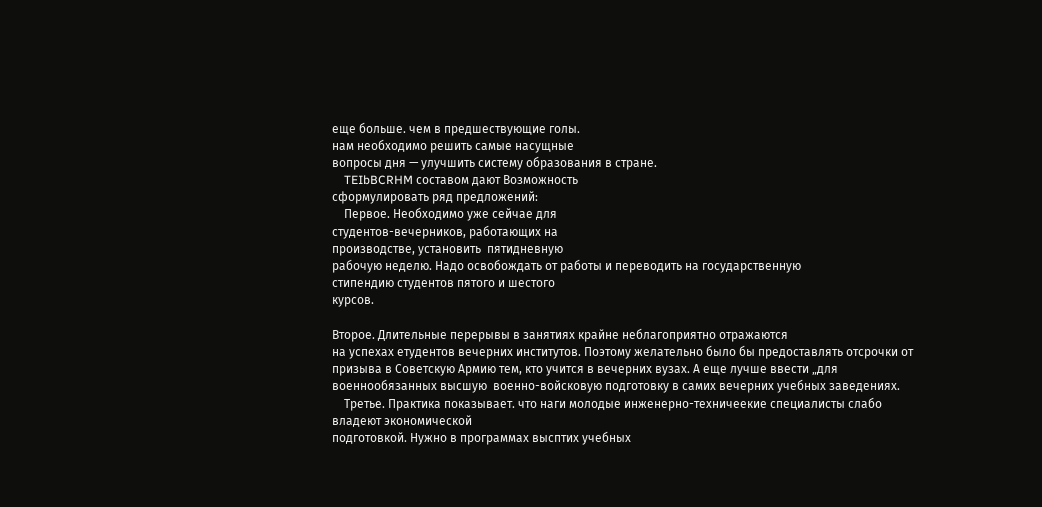еще больше. чем в предшествующие голы.
нам необходимо решить самые насущные
вопросы дня — улучшить систему образования в стране.
    TEIbBCRHM составом дают Возможность
сформулировать ряд предложений:
    Первое. Необходимо уже сейчае для
студентов-вечерников, работающих на
производстве, установить  пятидневную
рабочую неделю. Надо освобождать от работы и переводить на государственную
стипендию студентов пятого и шестого
курсов.

Второе. Длительные перерывы в занятиях крайне неблагоприятно отражаются
на успехах етудентов вечерних институтов. Поэтому желательно было бы предоставлять отсрочки от призыва в Советскую Армию тем, кто учится в вечерних вузах. А еще лучше ввести „для военнообязанных высшую  военно-войсковую подготовку в самих вечерних учебных заведениях.
    Третье. Практика показывает. что наги молодые инженерно-техничеекие специалисты слабо владеют экономической
подготовкой. Нужно в программах высптих учебных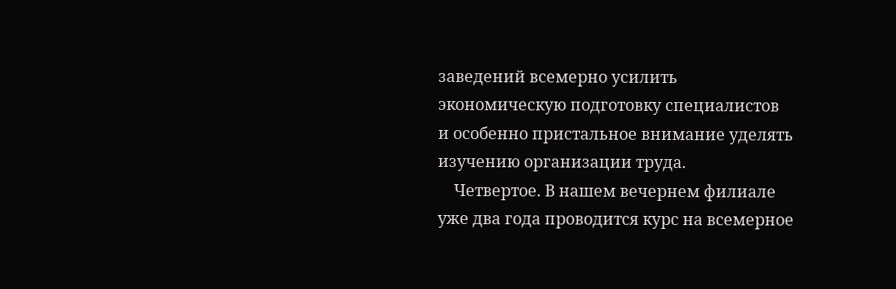заведений всемерно усилить
экономическую подготовку специалистов
и особенно пристальное внимание уделять
изучению организации труда.
    Четвертое. В нашем вечернем филиале
уже два года проводится курс на всемерное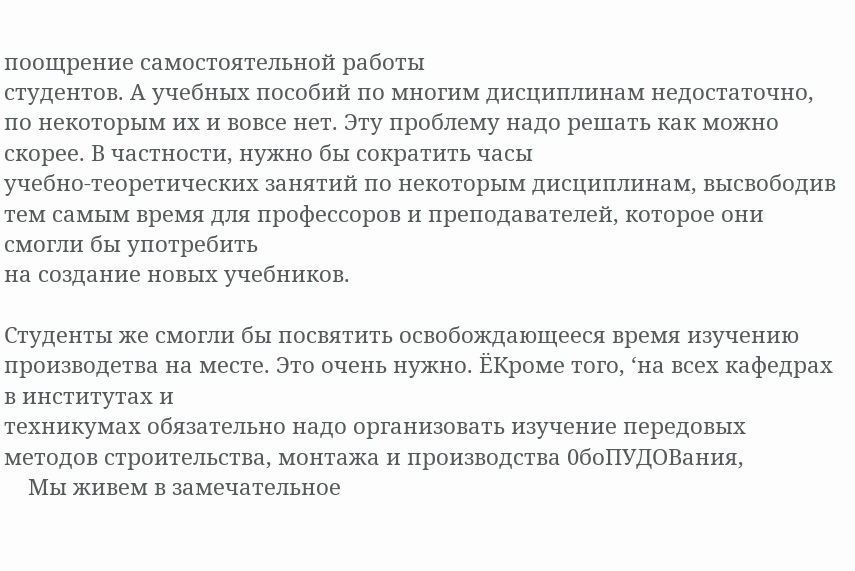поощрение самостоятельной работы
студентов. А учебных пособий по многим дисциплинам недостаточно, по некоторым их и вовсе нет. Эту проблему надо решать как можно скорее. В частности, нужно бы сократить часы
учебно-теоретических занятий по некоторым дисциплинам, высвободив тем самым время для профессоров и преподавателей, которое они смогли бы употребить
на создание новых учебников.

Студенты же смогли бы посвятить освобождающееся время изучению производетва на месте. Это очень нужно. ЁКроме того, ‘на всех кафедрах в институтах и
техникумах обязательно надо организовать изучение передовых методов строительства, монтажа и производства 0боПУДОВания,
    Мы живем в замечательное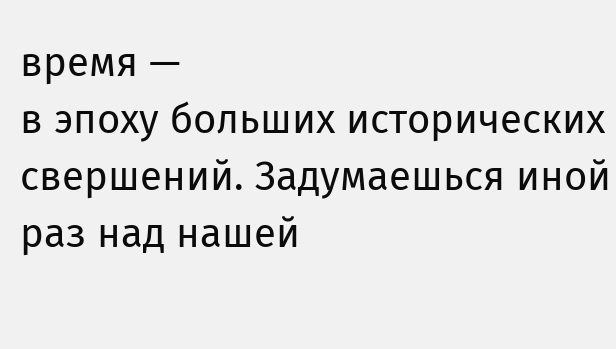время —
в эпоху больших исторических свершений. Задумаешься иной раз над нашей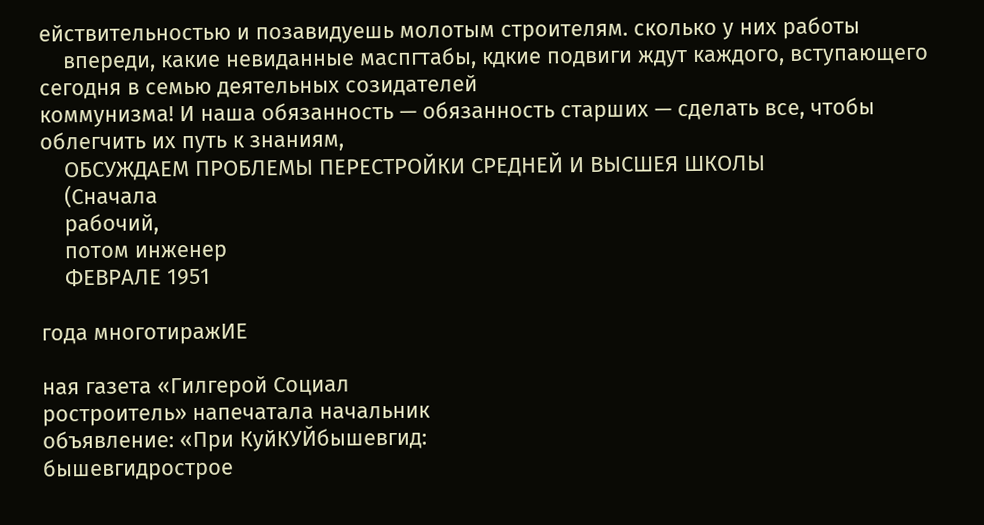ействительностью и позавидуешь молотым строителям. сколько у них работы
    впереди, какие невиданные маспгтабы, кдкие подвиги ждут каждого, вступающего
сегодня в семью деятельных созидателей
коммунизма! И наша обязанность — обязанность старших — сделать все, чтобы
облегчить их путь к знаниям,
    ОБСУЖДАЕМ ПРОБЛЕМЫ ПЕРЕСТРОЙКИ СРЕДНЕЙ И ВЫСШЕЯ ШКОЛЫ
    (Сначала
    рабочий,
    потом инженер
    ФЕВРАЛЕ 1951

года многотиражИЕ

ная газета «Гилгерой Социал
ростроитель» напечатала начальник
объявление: «При КуйКУЙбышевгид:
бышевгидрострое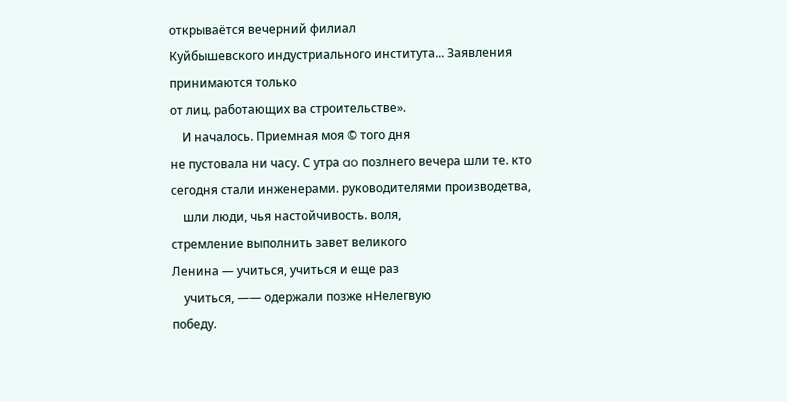открываётся вечерний филиал
Куйбышевского индустриального института... Заявления принимаются только
от лиц. работающих ва строительстве».
    И началось. Приемная моя © того дня
не пустовала ни часу. С утра ao позлнего вечера шли те. кто сегодня стали инженерами. руководителями производетва,
    шли люди, чья настойчивость. воля,
стремление выполнить завет великого
Ленина — учиться, учиться и еще раз
    учиться, —— одержали позже нНелегвую
победу.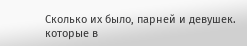Сколько их было, парней и девушек.
которые в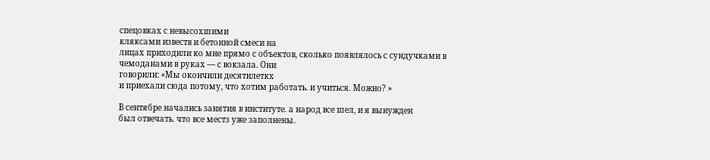спецовках с невысохшими
кляксами известв и бетонной смеси на
лицах приходили ко мне прямо с объектов, сколько появлялось с сундучками в
чемоданами в руках — с вокзала. Они
говорили: «Мы окончили десятилеткх
и приехали сюда потому, что хотим работать. и учиться. Можно? »

В сентябре начались занятия в институте. а народ все шел, и я вынужден
был отвечать. что все местз уже заполнены.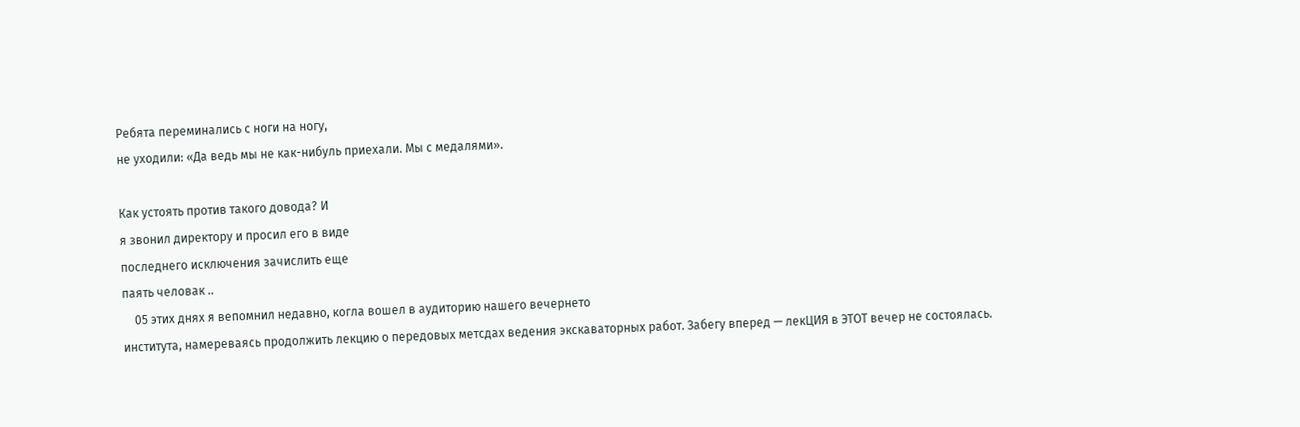Ребята переминались с ноги на ногу,
не уходили: «Да ведь мы не как-нибуль приехали. Мы с медалями».

Как устоять против такого довода? И
я звонил директору и просил его в виде
последнего исключения зачислить еще
паять человак ..
    05 этих днях я вепомнил недавно, когла вошел в аудиторию нашего вечернето
института, намереваясь продолжить лекцию о передовых метсдах ведения экскаваторных работ. Забегу вперед — лекЦИЯ в ЭТОТ вечер не состоялась.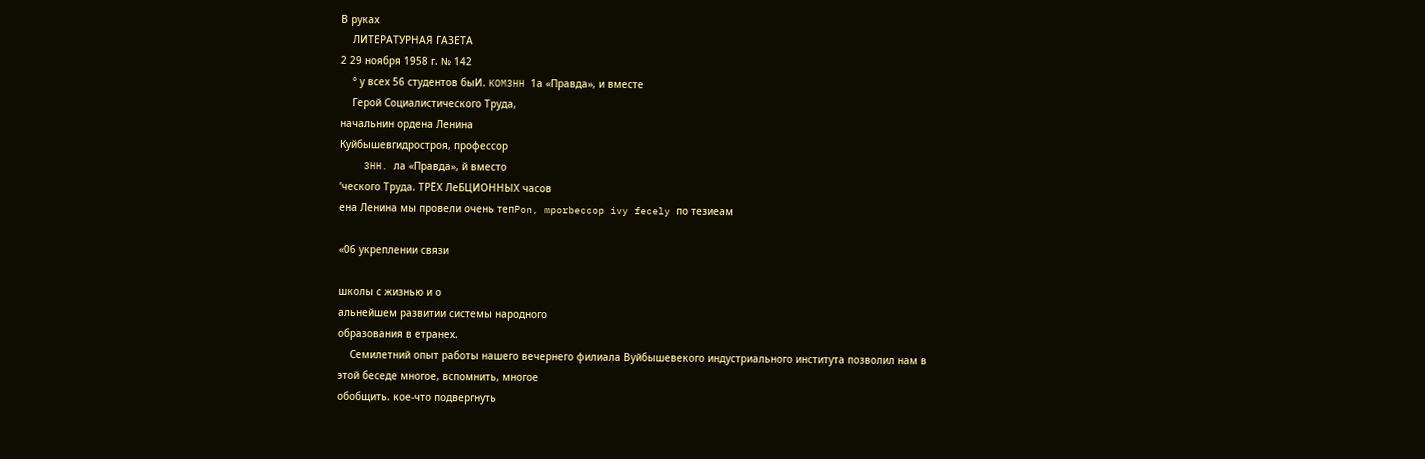В руках
    ЛИТЕРАТУРНАЯ ГАЗЕТА
2 29 ноября 1958 г. № 142
    ° у всех 56 студентов быИ. KOM3HH 1а «Правда», и вместе
    Герой Социалистического Труда,
начальнин ордена Ленина
Куйбышевгидростроя, профессор
    3HH. ла «Правда», й вместо
‘ческого Труда. ТРЁХ ЛеБЦИОННЫХ часов
ена Ленина мы провели очень тепPon, mporbeccop ivy fecely по тезиеам

«06 укреплении связи

школы с жизнью и о
альнейшем развитии системы народного
образования в етранех.
    Семилетний опыт работы нашего вечернего филиала Вуйбышевекого индустриального института позволил нам в
этой беседе многое, вспомнить, многое
обобщить. кое-что подвергнуть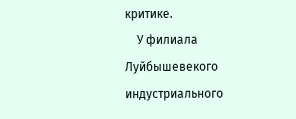критике.
    У филиала Луйбышевекого индустриального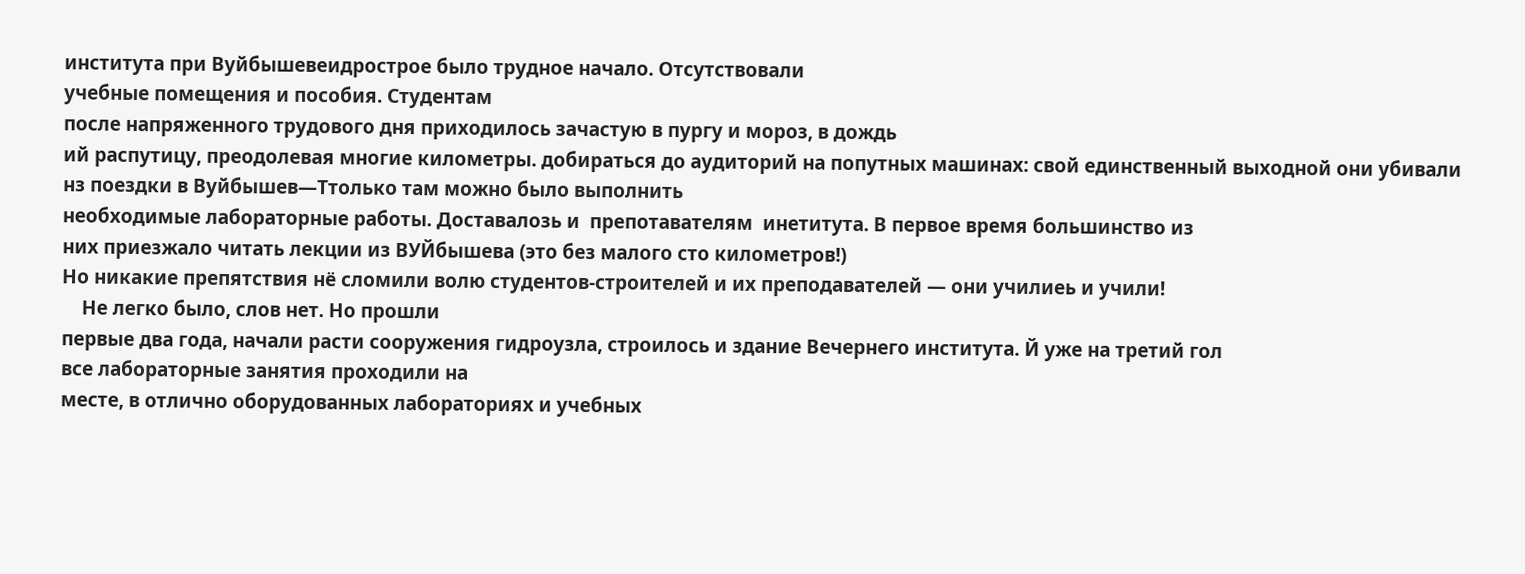института при Вуйбышевеидрострое было трудное начало. Отсутствовали
учебные помещения и пособия. Студентам
после напряженного трудового дня приходилось зачастую в пургу и мороз, в дождь
ий распутицу, преодолевая многие километры. добираться до аудиторий на попутных машинах: свой единственный выходной они убивали нз поездки в Вуйбышев—Ттолько там можно было выполнить
необходимые лабораторные работы. Доставалозь и  препотавателям  инетитута. В первое время большинство из
них приезжало читать лекции из ВУЙбышева (это без малого сто километров!)
Но никакие препятствия нё сломили волю студентов-строителей и их преподавателей — они училиеь и учили!
    Не легко было, слов нет. Но прошли
первые два года, начали расти сооружения гидроузла, строилось и здание Beчернего института. Й уже на третий гол
все лабораторные занятия проходили на
месте, в отлично оборудованных лабораториях и учебных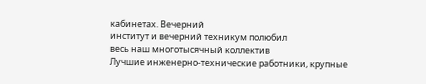кабинетах. Вечерний
институт и вечерний техникум полюбил
весь наш многотысячный коллектив
Лучшие инженерно-технические работники, крупные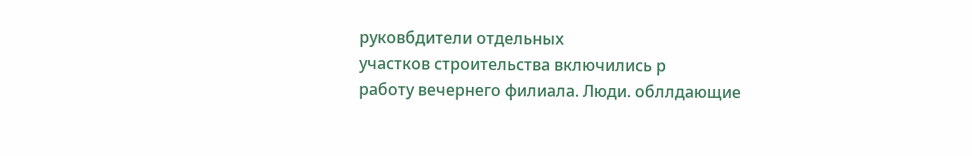руковбдители отдельных
участков строительства включились р
работу вечернего филиала. Люди. обллдающие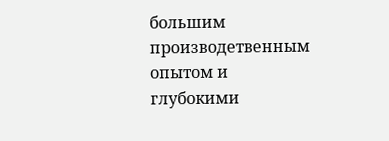большим производетвенным опытом и глубокими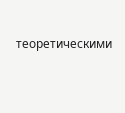теоретическими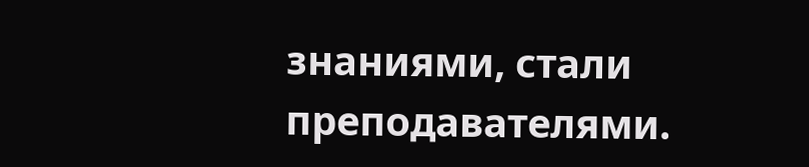знаниями, стали преподавателями.